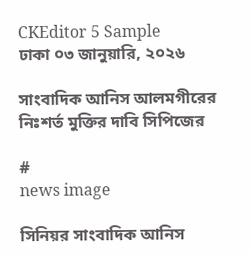CKEditor 5 Sample
ঢাকা ০৩ জানুয়ারি, ২০২৬

সাংবাদিক আনিস আলমগীরের নিঃশর্ত মুক্তির দাবি সিপিজের

#
news image

সিনিয়র সাংবাদিক আনিস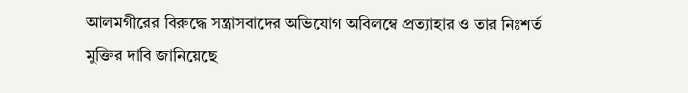আলমগীরের বিরুদ্ধে সন্ত্রাসবাদের অভিযোগ অবিলম্বে প্রত্যাহার ও তার নিঃশর্ত মুক্তির দাবি জানিয়েছে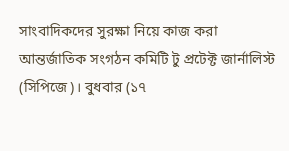সাংবাদিকদের সুরক্ষা নিয়ে কাজ করা আন্তর্জাতিক সংগঠন কমিটি টু প্রটেক্ট জার্নালিস্ট (সিপিজে)। বুধবার (১৭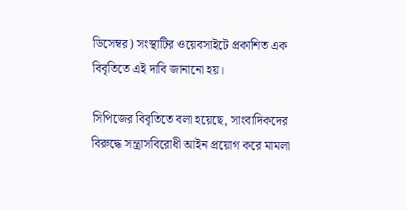ডিসেম্বর) সংস্থাটির ওয়েবসাইটে প্রকাশিত এক বিবৃতিতে এই দাবি জানানো হয়।

সিপিজের বিবৃতিতে বলা হয়েছে, সাংবাদিকদের বিরুদ্ধে সন্ত্রাসবিরোধী আইন প্রয়োগ করে মামলা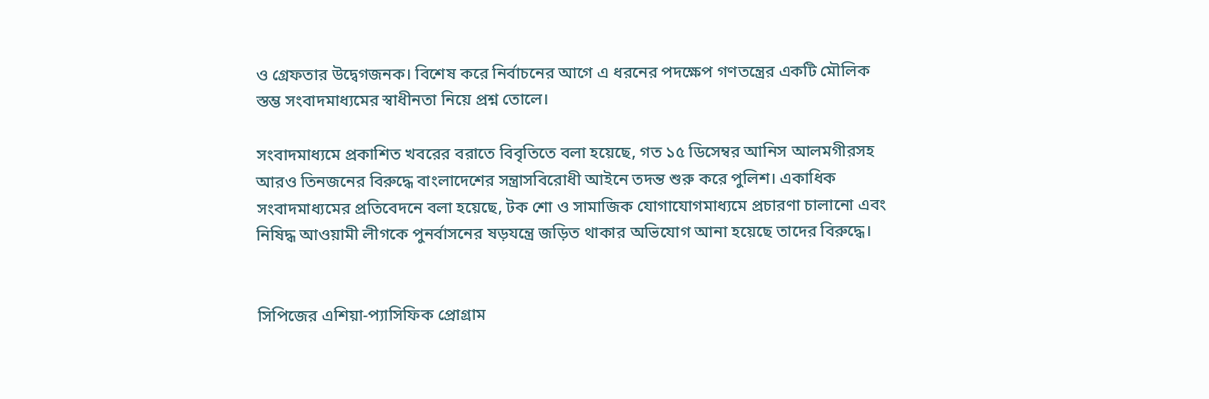ও গ্রেফতার উদ্বেগজনক। বিশেষ করে নির্বাচনের আগে এ ধরনের পদক্ষেপ গণতন্ত্রের একটি মৌলিক স্তম্ভ সংবাদমাধ্যমের স্বাধীনতা নিয়ে প্রশ্ন তোলে।

সংবাদমাধ্যমে প্রকাশিত খবরের বরাতে বিবৃতিতে বলা হয়েছে, গত ১৫ ডিসেম্বর আনিস আলমগীরসহ আরও তিনজনের বিরুদ্ধে বাংলাদেশের সন্ত্রাসবিরোধী আইনে তদন্ত শুরু করে পুলিশ। একাধিক সংবাদমাধ্যমের প্রতিবেদনে বলা হয়েছে, টক শো ও সামাজিক যোগাযোগমাধ্যমে প্রচারণা চালানো এবং নিষিদ্ধ আওয়ামী লীগকে পুনর্বাসনের ষড়যন্ত্রে জড়িত থাকার অভিযোগ আনা হয়েছে তাদের বিরুদ্ধে।


সিপিজের এশিয়া-প্যাসিফিক প্রোগ্রাম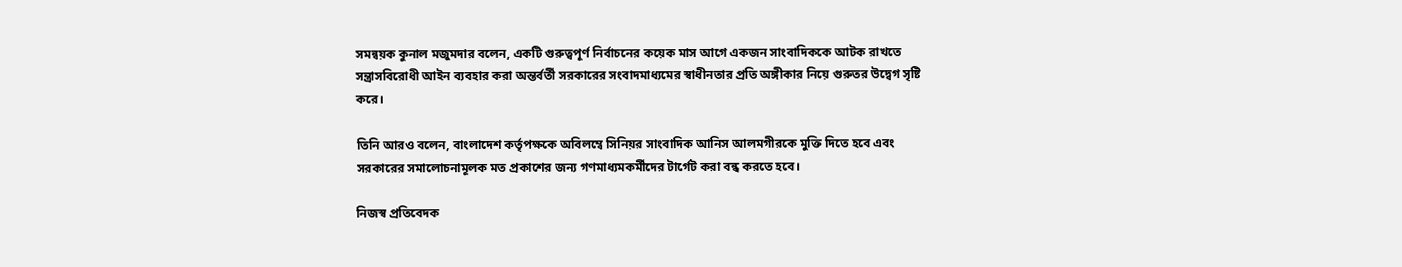সমন্বয়ক কুনাল মজুমদার বলেন, একটি গুরুত্বপূর্ণ নির্বাচনের কয়েক মাস আগে একজন সাংবাদিককে আটক রাখতে সন্ত্রাসবিরোধী আইন ব্যবহার করা অন্তর্বর্তী সরকারের সংবাদমাধ্যমের স্বাধীনতার প্রতি অঙ্গীকার নিয়ে গুরুতর উদ্বেগ সৃষ্টি করে।

তিনি আরও বলেন, বাংলাদেশ কর্তৃপক্ষকে অবিলম্বে সিনিয়র সাংবাদিক আনিস আলমগীরকে মুক্তি দিতে হবে এবং সরকারের সমালোচনামূলক মত প্রকাশের জন্য গণমাধ্যমকর্মীদের টার্গেট করা বন্ধ করতে হবে।

নিজস্ব প্রতিবেদক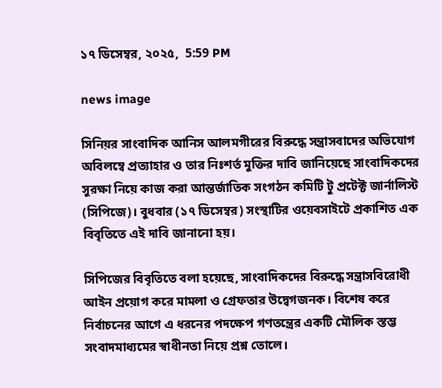১৭ ডিসেম্বর, ২০২৫,  5:59 PM

news image

সিনিয়র সাংবাদিক আনিস আলমগীরের বিরুদ্ধে সন্ত্রাসবাদের অভিযোগ অবিলম্বে প্রত্যাহার ও তার নিঃশর্ত মুক্তির দাবি জানিয়েছে সাংবাদিকদের সুরক্ষা নিয়ে কাজ করা আন্তর্জাতিক সংগঠন কমিটি টু প্রটেক্ট জার্নালিস্ট (সিপিজে)। বুধবার (১৭ ডিসেম্বর) সংস্থাটির ওয়েবসাইটে প্রকাশিত এক বিবৃতিতে এই দাবি জানানো হয়।

সিপিজের বিবৃতিতে বলা হয়েছে, সাংবাদিকদের বিরুদ্ধে সন্ত্রাসবিরোধী আইন প্রয়োগ করে মামলা ও গ্রেফতার উদ্বেগজনক। বিশেষ করে নির্বাচনের আগে এ ধরনের পদক্ষেপ গণতন্ত্রের একটি মৌলিক স্তম্ভ সংবাদমাধ্যমের স্বাধীনতা নিয়ে প্রশ্ন তোলে।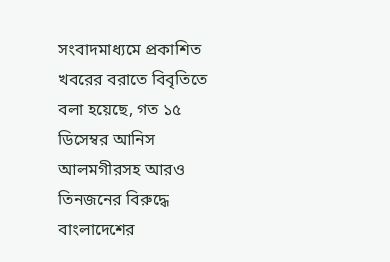সংবাদমাধ্যমে প্রকাশিত খবরের বরাতে বিবৃতিতে বলা হয়েছে, গত ১৫ ডিসেম্বর আনিস আলমগীরসহ আরও তিনজনের বিরুদ্ধে বাংলাদেশের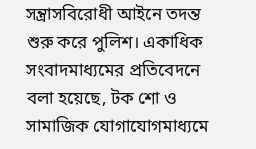সন্ত্রাসবিরোধী আইনে তদন্ত শুরু করে পুলিশ। একাধিক সংবাদমাধ্যমের প্রতিবেদনে বলা হয়েছে, টক শো ও সামাজিক যোগাযোগমাধ্যমে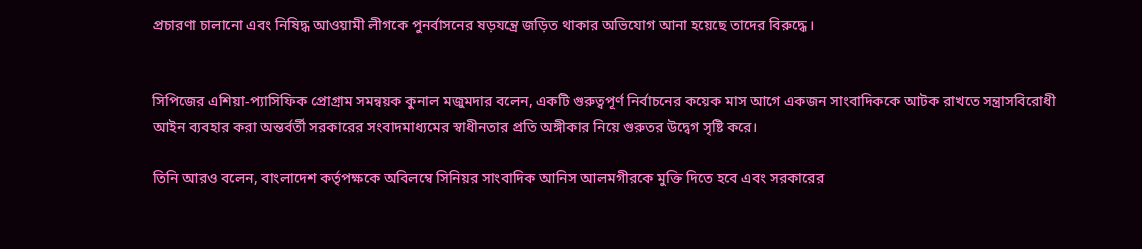প্রচারণা চালানো এবং নিষিদ্ধ আওয়ামী লীগকে পুনর্বাসনের ষড়যন্ত্রে জড়িত থাকার অভিযোগ আনা হয়েছে তাদের বিরুদ্ধে।


সিপিজের এশিয়া-প্যাসিফিক প্রোগ্রাম সমন্বয়ক কুনাল মজুমদার বলেন, একটি গুরুত্বপূর্ণ নির্বাচনের কয়েক মাস আগে একজন সাংবাদিককে আটক রাখতে সন্ত্রাসবিরোধী আইন ব্যবহার করা অন্তর্বর্তী সরকারের সংবাদমাধ্যমের স্বাধীনতার প্রতি অঙ্গীকার নিয়ে গুরুতর উদ্বেগ সৃষ্টি করে।

তিনি আরও বলেন, বাংলাদেশ কর্তৃপক্ষকে অবিলম্বে সিনিয়র সাংবাদিক আনিস আলমগীরকে মুক্তি দিতে হবে এবং সরকারের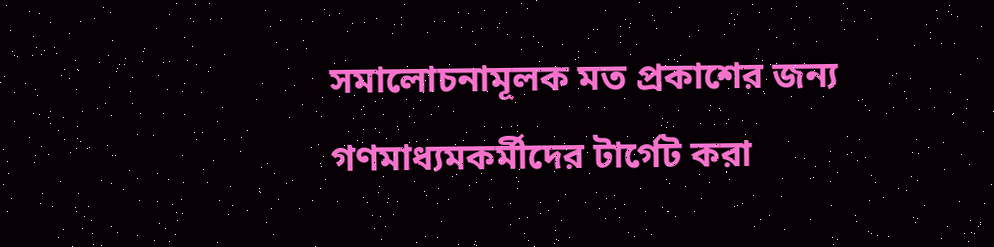সমালোচনামূলক মত প্রকাশের জন্য গণমাধ্যমকর্মীদের টার্গেট করা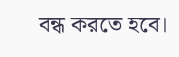বন্ধ করতে হবে।